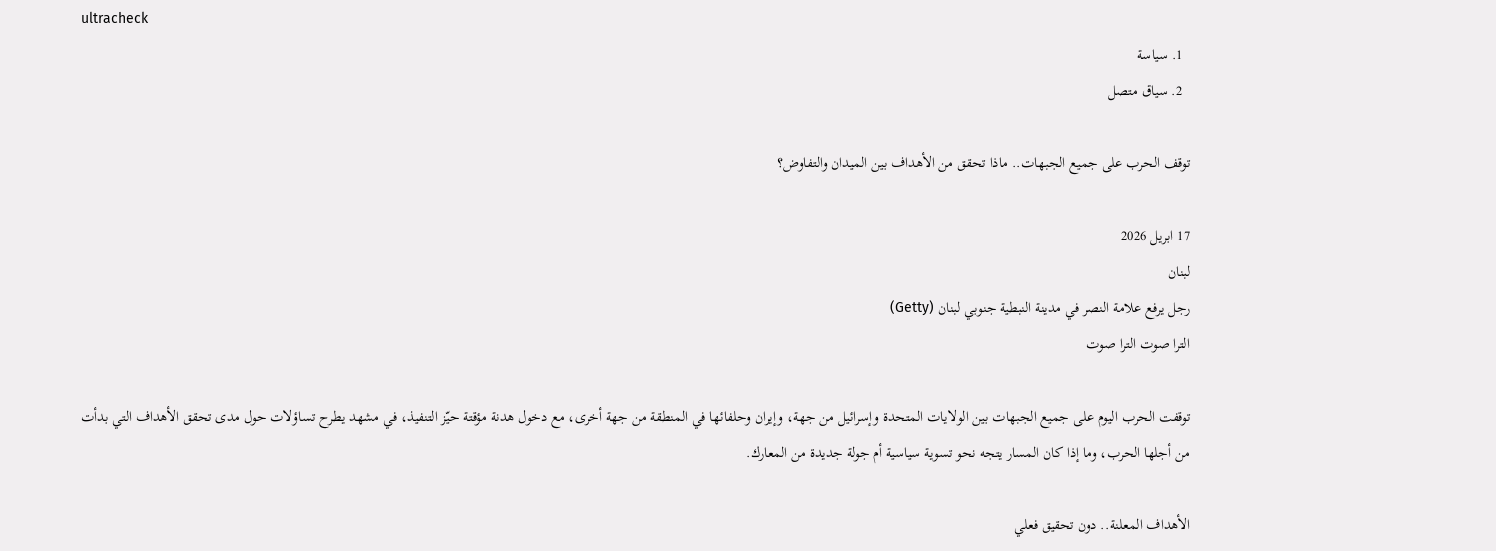ultracheck
  1. سياسة
  2. سياق متصل

توقف الحرب على جميع الجبهات.. ماذا تحقق من الأهداف بين الميدان والتفاوض؟

17 ابريل 2026
لبنان
رجل يرفع علامة النصر في مدينة النبطية جنوبي لبنان (Getty)
الترا صوت الترا صوت

توقفت الحرب اليوم على جميع الجبهات بين الولايات المتحدة وإسرائيل من جهة، وإيران وحلفائها في المنطقة من جهة أخرى، مع دخول هدنة مؤقتة حيّز التنفيذ، في مشهد يطرح تساؤلات حول مدى تحقق الأهداف التي بدأت من أجلها الحرب، وما إذا كان المسار يتجه نحو تسوية سياسية أم جولة جديدة من المعارك.

الأهداف المعلنة.. دون تحقيق فعلي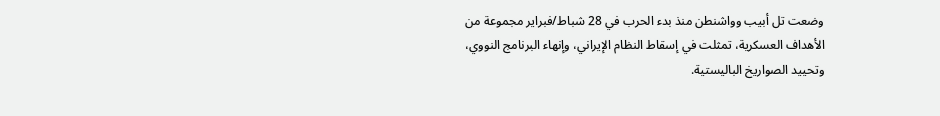وضعت تل أبيب وواشنطن منذ بدء الحرب في 28 شباط/فبراير مجموعة من الأهداف العسكرية، تمثلت في إسقاط النظام الإيراني، وإنهاء البرنامج النووي، وتحييد الصواريخ الباليستية.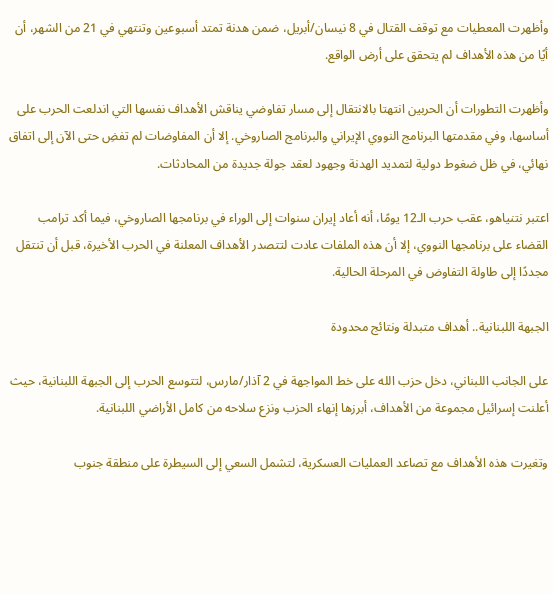وأظهرت المعطيات مع توقف القتال في 8 نيسان/أبريل، ضمن هدنة تمتد أسبوعين وتنتهي في 21 من الشهر، أن أيًا من هذه الأهداف لم يتحقق على أرض الواقع.

وأظهرت التطورات أن الحربين انتهتا بالانتقال إلى مسار تفاوضي يناقش الأهداف نفسها التي اندلعت الحرب على أساسها، وفي مقدمتها البرنامج النووي الإيراني والبرنامج الصاروخي. إلا أن المفاوضات لم تفضِ حتى الآن إلى اتفاق نهائي، في ظل ضغوط دولية لتمديد الهدنة وجهود لعقد جولة جديدة من المحادثات.

اعتبر نتنياهو، عقب حرب الـ12 يومًا، أنه أعاد إيران سنوات إلى الوراء في برنامجها الصاروخي، فيما أكد ترامب القضاء على برنامجها النووي، إلا أن هذه الملفات عادت لتتصدر الأهداف المعلنة في الحرب الأخيرة، قبل أن تنتقل مجددًا إلى طاولة التفاوض في المرحلة الحالية.

الجبهة اللبنانية.. أهداف متبدلة ونتائج محدودة

على الجانب اللبناني، دخل حزب الله على خط المواجهة في 2 آذار/مارس، لتتوسع الحرب إلى الجبهة اللبنانية، حيث أعلنت إسرائيل مجموعة من الأهداف، أبرزها إنهاء الحزب ونزع سلاحه من كامل الأراضي اللبنانية.

وتغيرت هذه الأهداف مع تصاعد العمليات العسكرية، لتشمل السعي إلى السيطرة على منطقة جنوب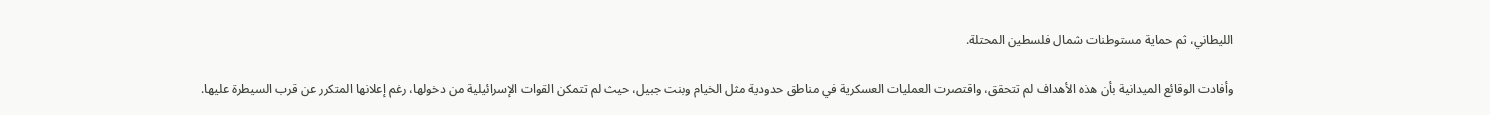الليطاني، ثم حماية مستوطنات شمال فلسطين المحتلة.

وأفادت الوقائع الميدانية بأن هذه الأهداف لم تتحقق، واقتصرت العمليات العسكرية في مناطق حدودية مثل الخيام وبنت جبيل، حيث لم تتمكن القوات الإسرائيلية من دخولها، رغم إعلانها المتكرر عن قرب السيطرة عليها.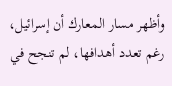وأظهر مسار المعارك أن إسرائيل، رغم تعدد أهدافها، لم تنجح في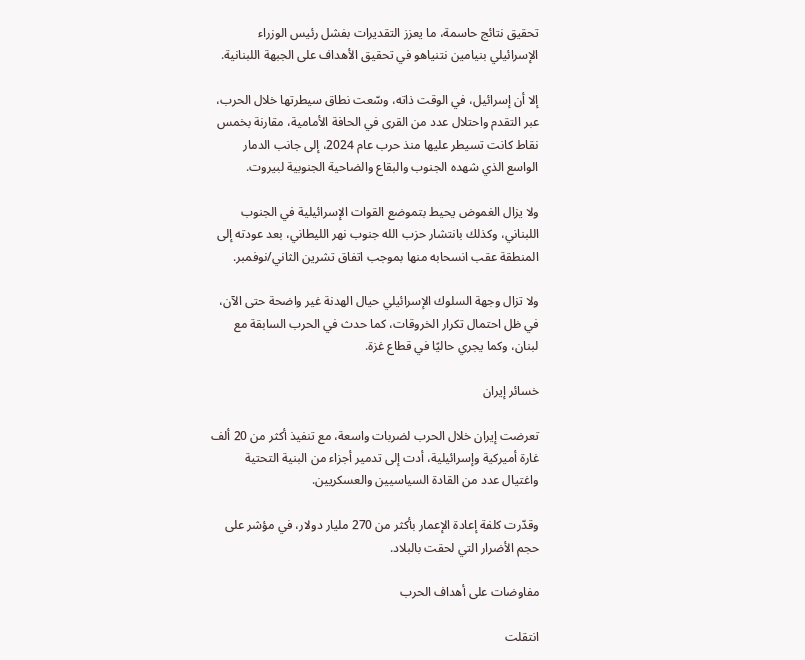تحقيق نتائج حاسمة، ما يعزز التقديرات بفشل رئيس الوزراء الإسرائيلي بنيامين نتنياهو في تحقيق الأهداف على الجبهة اللبنانية.

إلا أن إسرائيل، في الوقت ذاته، وسّعت نطاق سيطرتها خلال الحرب، عبر التقدم واحتلال عدد من القرى في الحافة الأمامية، مقارنة بخمس نقاط كانت تسيطر عليها منذ حرب عام 2024، إلى جانب الدمار الواسع الذي شهده الجنوب والبقاع والضاحية الجنوبية لبيروت.

ولا يزال الغموض يحيط بتموضع القوات الإسرائيلية في الجنوب اللبناني، وكذلك بانتشار حزب الله جنوب نهر الليطاني، بعد عودته إلى المنطقة عقب انسحابه منها بموجب اتفاق تشرين الثاني/نوفمبر.

ولا تزال وجهة السلوك الإسرائيلي حيال الهدنة غير واضحة حتى الآن، في ظل احتمال تكرار الخروقات، كما حدث في الحرب السابقة مع لبنان، وكما يجري حاليًا في قطاع غزة.

خسائر إيران

تعرضت إيران خلال الحرب لضربات واسعة، مع تنفيذ أكثر من 20 ألف غارة أميركية وإسرائيلية، أدت إلى تدمير أجزاء من البنية التحتية واغتيال عدد من القادة السياسيين والعسكريين.

وقدّرت كلفة إعادة الإعمار بأكثر من 270 مليار دولار، في مؤشر على حجم الأضرار التي لحقت بالبلاد.

مفاوضات على أهداف الحرب

انتقلت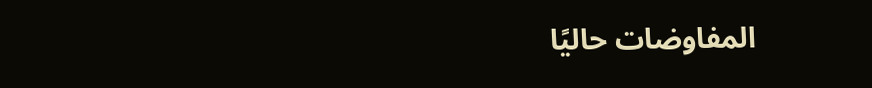المفاوضات حاليًا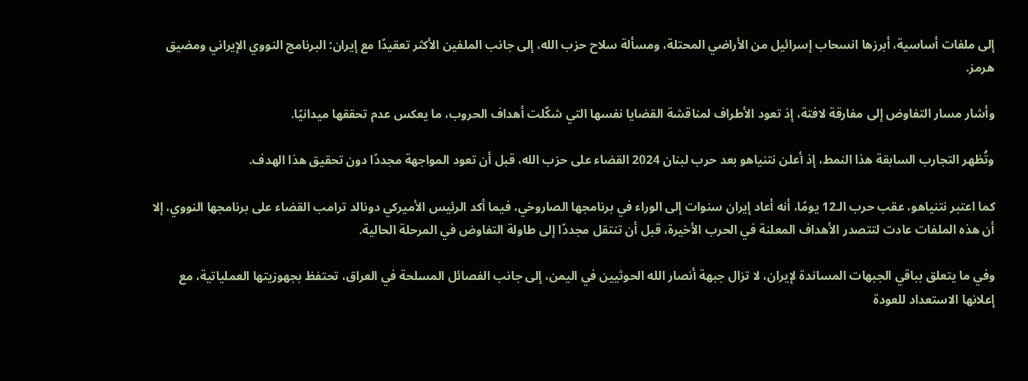إلى ملفات أساسية، أبرزها انسحاب إسرائيل من الأراضي المحتلة، ومسألة سلاح حزب الله، إلى جانب الملفين الأكثر تعقيدًا مع إيران: البرنامج النووي الإيراني ومضيق هرمز.

وأشار مسار التفاوض إلى مفارقة لافتة، إذ تعود الأطراف لمناقشة القضايا نفسها التي شكّلت أهداف الحروب، ما يعكس عدم تحققها ميدانيًا.

وتُظهر التجارب السابقة هذا النمط، إذ أعلن نتنياهو بعد حرب لبنان 2024 القضاء على حزب الله، قبل أن تعود المواجهة مجددًا دون تحقيق هذا الهدف.

كما اعتبر نتنياهو، عقب حرب الـ12 يومًا، أنه أعاد إيران سنوات إلى الوراء في برنامجها الصاروخي، فيما أكد الرئيس الأميركي دونالد ترامب القضاء على برنامجها النووي، إلا أن هذه الملفات عادت لتتصدر الأهداف المعلنة في الحرب الأخيرة، قبل أن تنتقل مجددًا إلى طاولة التفاوض في المرحلة الحالية.

وفي ما يتعلق بباقي الجبهات المساندة لإيران، لا تزال جبهة أنصار الله الحوثيين في اليمن، إلى جانب الفصائل المسلحة في العراق، تحتفظ بجهوزيتها العملياتية، مع إعلانها الاستعداد للعودة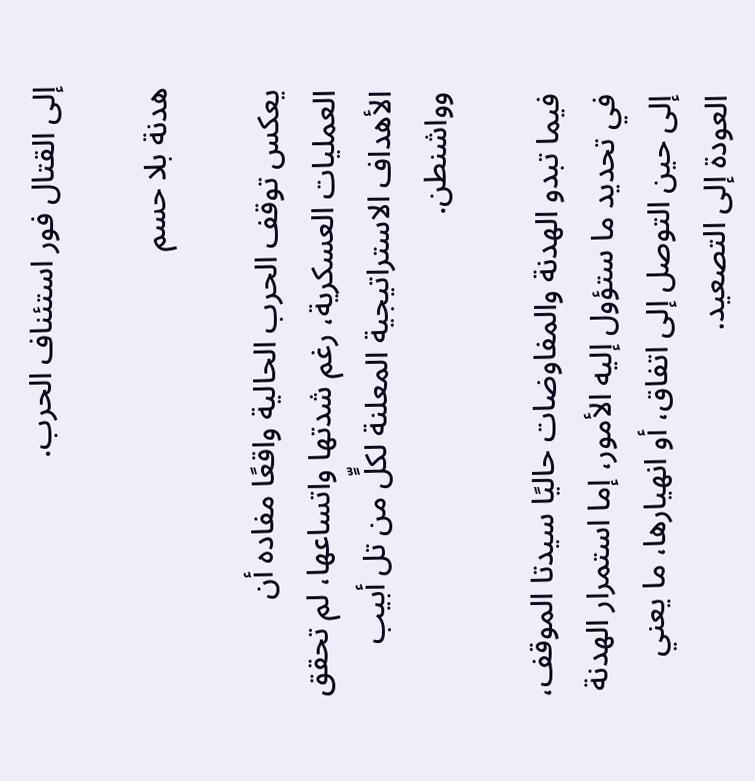إلى القتال فور استئناف الحرب.

هدنة بلا حسم

يعكس توقف الحرب الحالية واقعًا مفاده أن العمليات العسكرية، رغم شدتها واتساعها، لم تحقق الأهداف الاستراتيجية المعلنة لكلٍّ من تل أبيب وواشنطن.

فيما تبدو الهدنة والمفاوضات حاليًا سيدتا الموقف، في تحديد ما ستؤول إليه الأمور، إما استمرار الهدنة إلى حين التوصل إلى اتفاق، أو انهيارها، ما يعني العودة إلى التصعيد.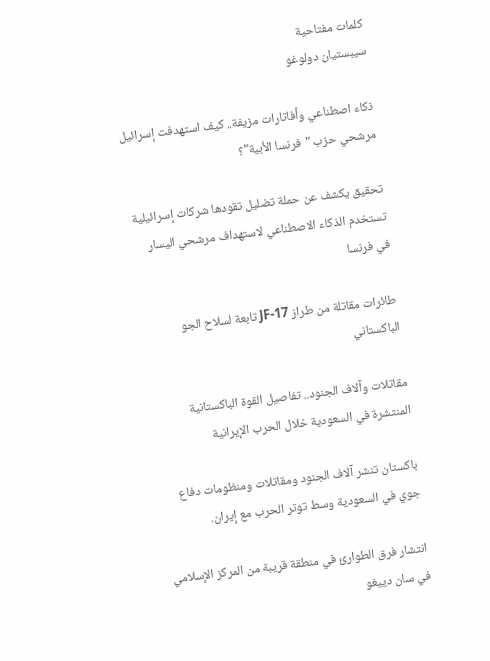كلمات مفتاحية
سيبستيان دولوغو

ذكاء اصطناعي وأفاتارات مزيفة.. كيف استهدفت إسرائيل مرشحي حزب "فرنسا الأبية"؟

تحقيق يكشف عن حملة تضليل تقودها شركات إسرائيلية تستخدم الذكاء الاصطناعي لاستهداف مرشحي اليسار في فرنسا

طائرات مقاتلة من طراز JF-17 تابعة لسلاح الجو الباكستاني

مقاتلات وآلاف الجنود.. تفاصيل القوة الباكستانية المنتشرة في السعودية خلال الحرب الإيرانية

باكستان تنشر آلاف الجنود ومقاتلات ومنظومات دفاع جوي في السعودية وسط توتر الحرب مع إيران.

انتشار فرق الطوارئ في منطقة قريبة من المركز الإسلامي في سان دييغو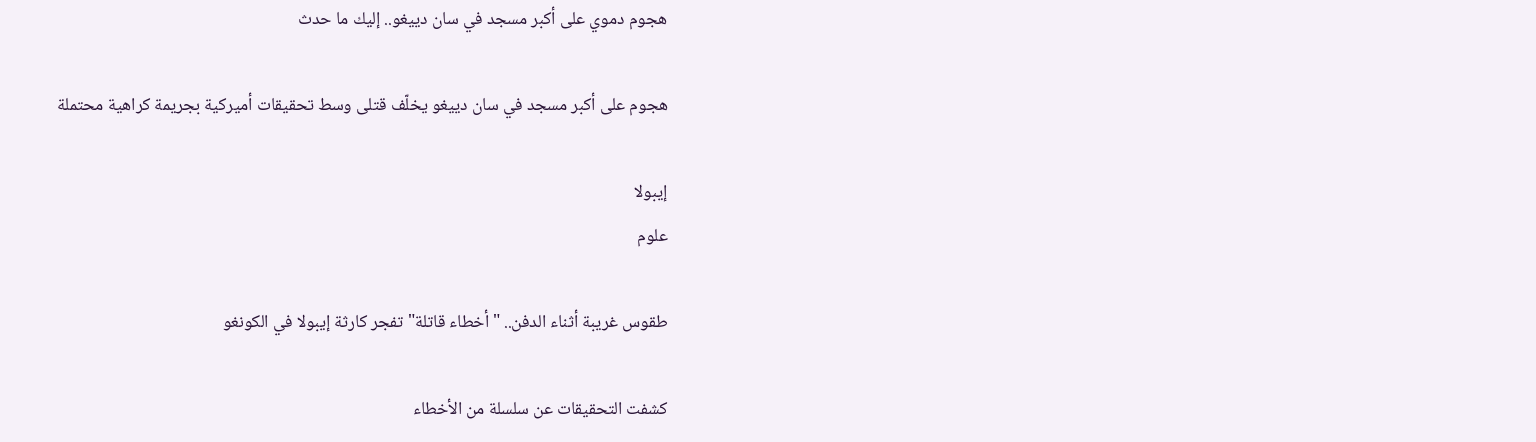هجوم دموي على أكبر مسجد في سان دييغو.. إليك ما حدث

هجوم على أكبر مسجد في سان دييغو يخلّف قتلى وسط تحقيقات أميركية بجريمة كراهية محتملة

إيبولا
علوم

طقوس غريبة أثناء الدفن.. "أخطاء قاتلة" تفجر كارثة إيبولا في الكونغو

كشفت التحقيقات عن سلسلة من الأخطاء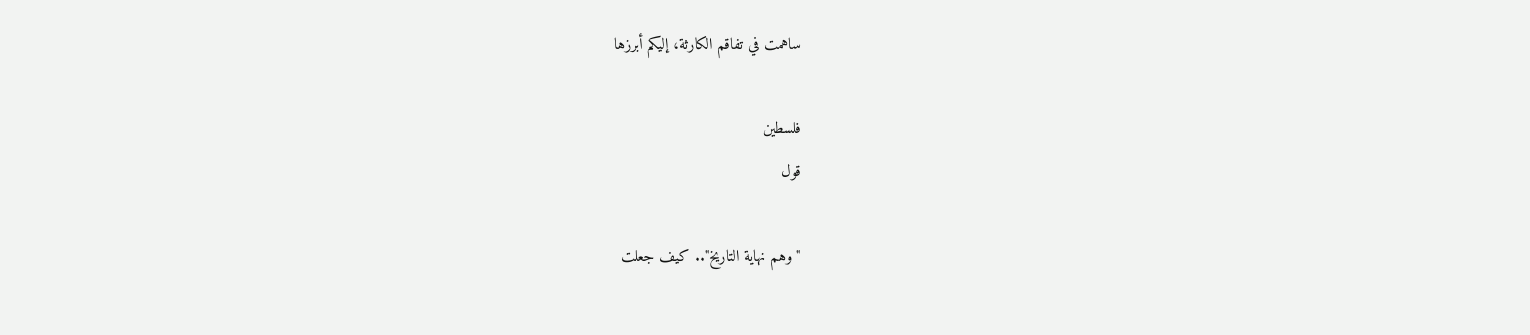ساهمت في تفاقم الكارثة، إليكم أبرزها

فلسطين
قول

"وهم نهاية التاريخ".. كيف جعلت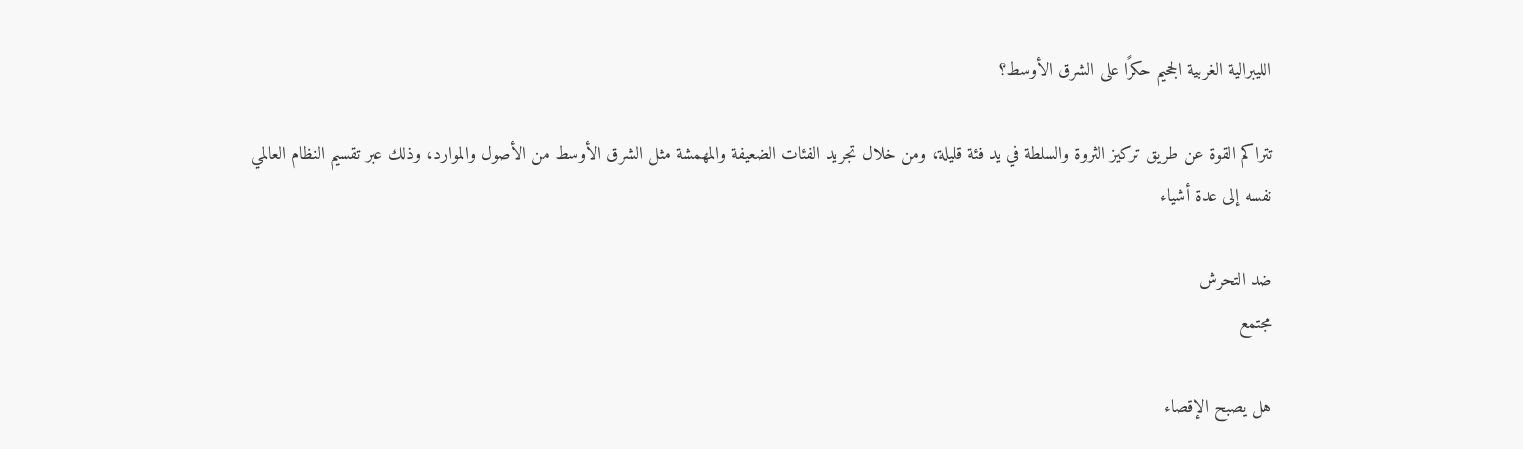الليبرالية الغربية الجحيم حكرًا على الشرق الأوسط؟

تتراكم القوة عن طريق تركيز الثروة والسلطة في يد فئة قليلة، ومن خلال تجريد الفئات الضعيفة والمهمشة مثل الشرق الأوسط من الأصول والموارد، وذلك عبر تقسيم النظام العالمي نفسه إلى عدة أشياء

ضد التحرش
مجتمع

هل يصبح الإقصاء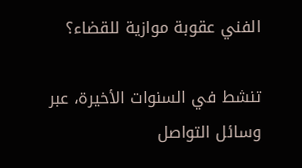الفني عقوبة موازية للقضاء؟

تنشط في السنوات الأخيرة، عبر وسائل التواصل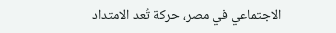الاجتماعي في مصر، حركة تُعد الامتداد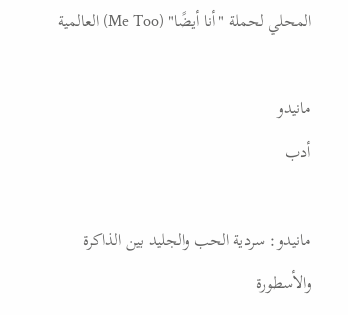المحلي لحملة "أنا أيضًا" (Me Too) العالمية

مانيدو
أدب

مانيدو: سردية الحب والجليد بين الذاكرة والأسطورة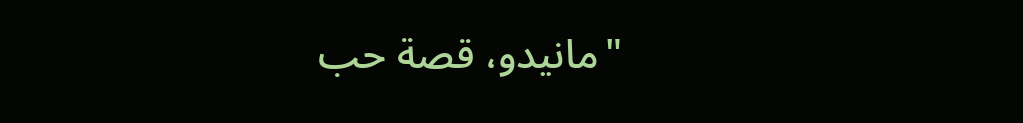"مانيدو، قصة حب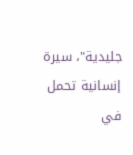جليدية"، سيرة إنسانية تحمل في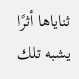ثناياها أثرًا يشبه تلك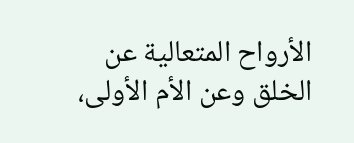الأرواح المتعالية عن الخلق وعن الأم الأولى،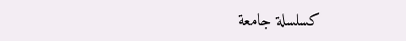كسلسلة جامعة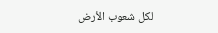لكل شعوب الأرض